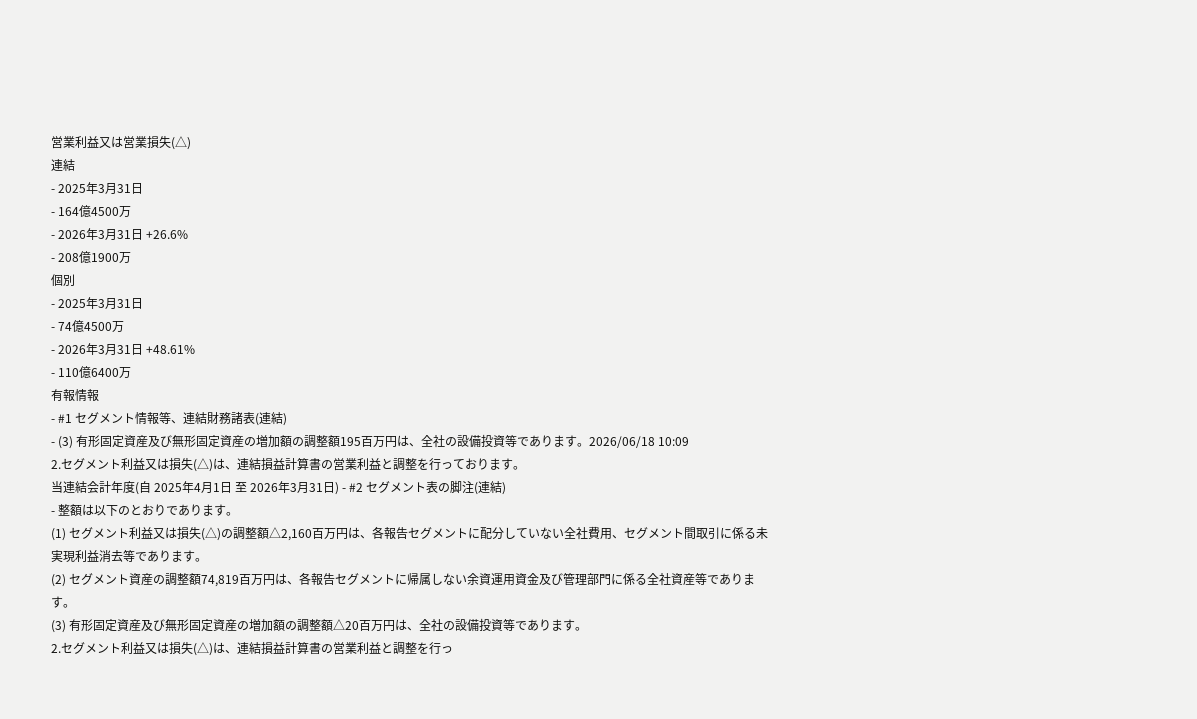営業利益又は営業損失(△)
連結
- 2025年3月31日
- 164億4500万
- 2026年3月31日 +26.6%
- 208億1900万
個別
- 2025年3月31日
- 74億4500万
- 2026年3月31日 +48.61%
- 110億6400万
有報情報
- #1 セグメント情報等、連結財務諸表(連結)
- (3) 有形固定資産及び無形固定資産の増加額の調整額195百万円は、全社の設備投資等であります。2026/06/18 10:09
2.セグメント利益又は損失(△)は、連結損益計算書の営業利益と調整を行っております。
当連結会計年度(自 2025年4月1日 至 2026年3月31日) - #2 セグメント表の脚注(連結)
- 整額は以下のとおりであります。
(1) セグメント利益又は損失(△)の調整額△2,160百万円は、各報告セグメントに配分していない全社費用、セグメント間取引に係る未実現利益消去等であります。
(2) セグメント資産の調整額74,819百万円は、各報告セグメントに帰属しない余資運用資金及び管理部門に係る全社資産等であります。
(3) 有形固定資産及び無形固定資産の増加額の調整額△20百万円は、全社の設備投資等であります。
2.セグメント利益又は損失(△)は、連結損益計算書の営業利益と調整を行っ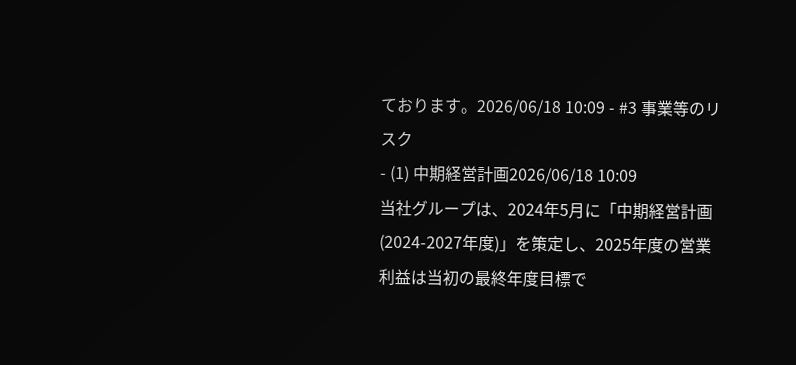ております。2026/06/18 10:09 - #3 事業等のリスク
- (1) 中期経営計画2026/06/18 10:09
当社グループは、2024年5月に「中期経営計画(2024-2027年度)」を策定し、2025年度の営業利益は当初の最終年度目標で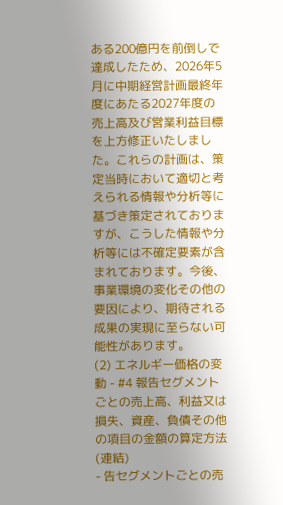ある200億円を前倒しで達成したため、2026年5月に中期経営計画最終年度にあたる2027年度の売上高及び営業利益目標を上方修正いたしました。これらの計画は、策定当時において適切と考えられる情報や分析等に基づき策定されておりますが、こうした情報や分析等には不確定要素が含まれております。今後、事業環境の変化その他の要因により、期待される成果の実現に至らない可能性があります。
(2) エネルギー価格の変動 - #4 報告セグメントごとの売上高、利益又は損失、資産、負債その他の項目の金額の算定方法(連結)
- 告セグメントごとの売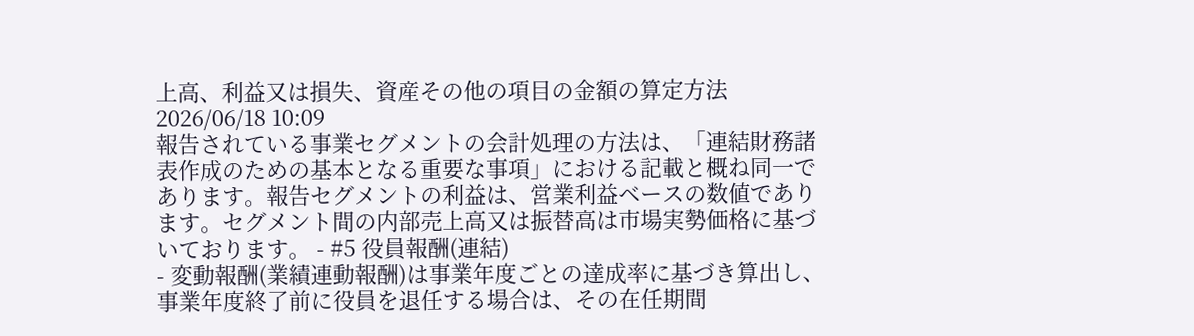上高、利益又は損失、資産その他の項目の金額の算定方法2026/06/18 10:09
報告されている事業セグメントの会計処理の方法は、「連結財務諸表作成のための基本となる重要な事項」における記載と概ね同一であります。報告セグメントの利益は、営業利益ベースの数値であります。セグメント間の内部売上高又は振替高は市場実勢価格に基づいております。 - #5 役員報酬(連結)
- 変動報酬(業績連動報酬)は事業年度ごとの達成率に基づき算出し、事業年度終了前に役員を退任する場合は、その在任期間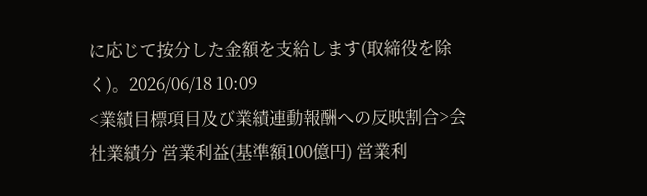に応じて按分した金額を支給します(取締役を除く)。2026/06/18 10:09
<業績目標項目及び業績連動報酬への反映割合>会社業績分 営業利益(基準額100億円) 営業利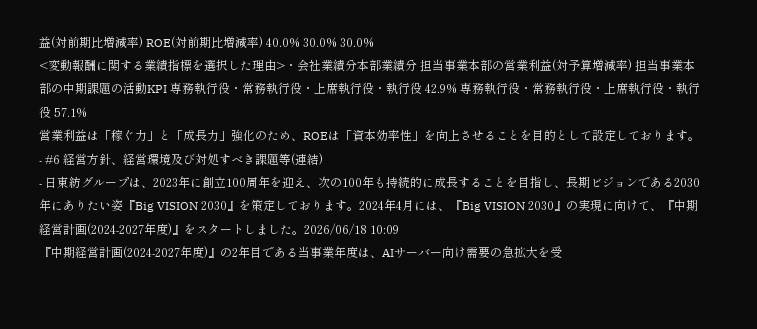益(対前期比増減率) ROE(対前期比増減率) 40.0% 30.0% 30.0%
<変動報酬に関する業績指標を選択した理由>・会社業績分本部業績分 担当事業本部の営業利益(対予算増減率) 担当事業本部の中期課題の活動KPI 専務執行役・常務執行役・上席執行役・執行役 42.9% 専務執行役・常務執行役・上席執行役・執行役 57.1%
営業利益は「稼ぐ力」と「成長力」強化のため、ROEは「資本効率性」を向上させることを目的として設定しております。 - #6 経営方針、経営環境及び対処すべき課題等(連結)
- 日東紡グループは、2023年に創立100周年を迎え、次の100年も持続的に成長することを目指し、長期ビジョンである2030年にありたい姿『Big VISION 2030』を策定しております。2024年4月には、『Big VISION 2030』の実現に向けて、『中期経営計画(2024-2027年度)』をスタートしました。2026/06/18 10:09
『中期経営計画(2024-2027年度)』の2年目である当事業年度は、AIサーバー向け需要の急拡大を受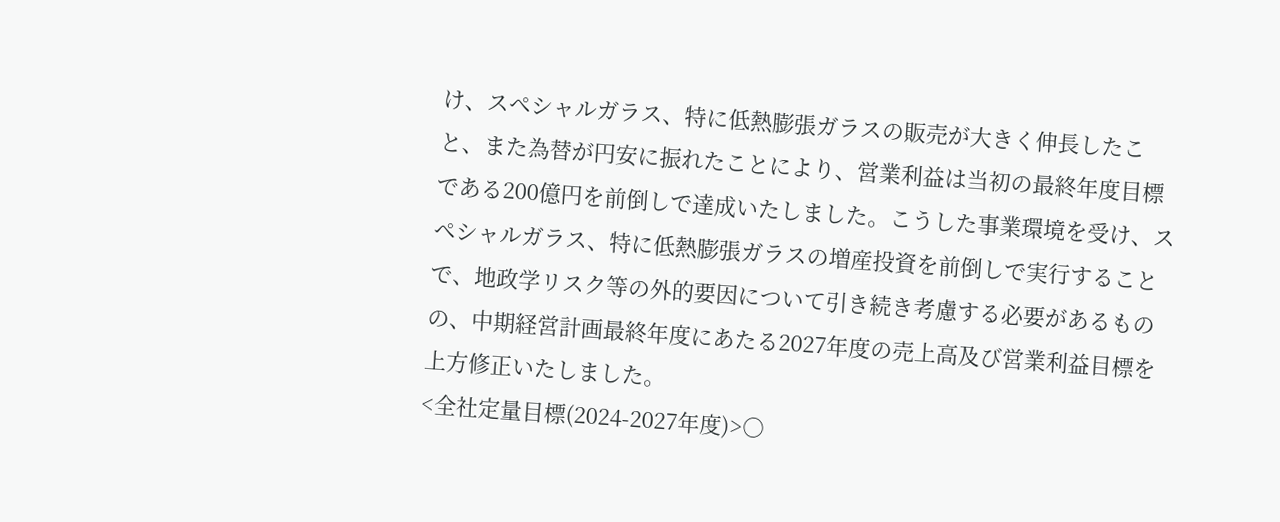け、スペシャルガラス、特に低熱膨張ガラスの販売が大きく伸長したこと、また為替が円安に振れたことにより、営業利益は当初の最終年度目標である200億円を前倒しで達成いたしました。こうした事業環境を受け、スペシャルガラス、特に低熱膨張ガラスの増産投資を前倒しで実行することで、地政学リスク等の外的要因について引き続き考慮する必要があるものの、中期経営計画最終年度にあたる2027年度の売上高及び営業利益目標を上方修正いたしました。
<全社定量目標(2024-2027年度)>○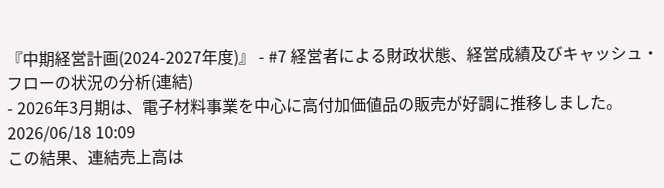『中期経営計画(2024-2027年度)』 - #7 経営者による財政状態、経営成績及びキャッシュ・フローの状況の分析(連結)
- 2026年3月期は、電子材料事業を中心に高付加価値品の販売が好調に推移しました。2026/06/18 10:09
この結果、連結売上高は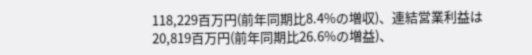118,229百万円(前年同期比8.4%の増収)、連結営業利益は20,819百万円(前年同期比26.6%の増益)、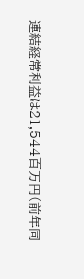連結経常利益は21,544百万円(前年同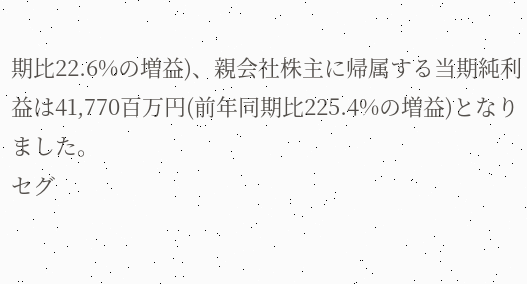期比22.6%の増益)、親会社株主に帰属する当期純利益は41,770百万円(前年同期比225.4%の増益)となりました。
セグ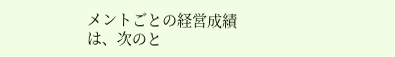メントごとの経営成績は、次のと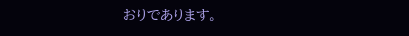おりであります。